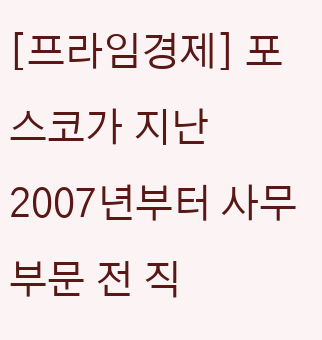[프라임경제] 포스코가 지난 2007년부터 사무부문 전 직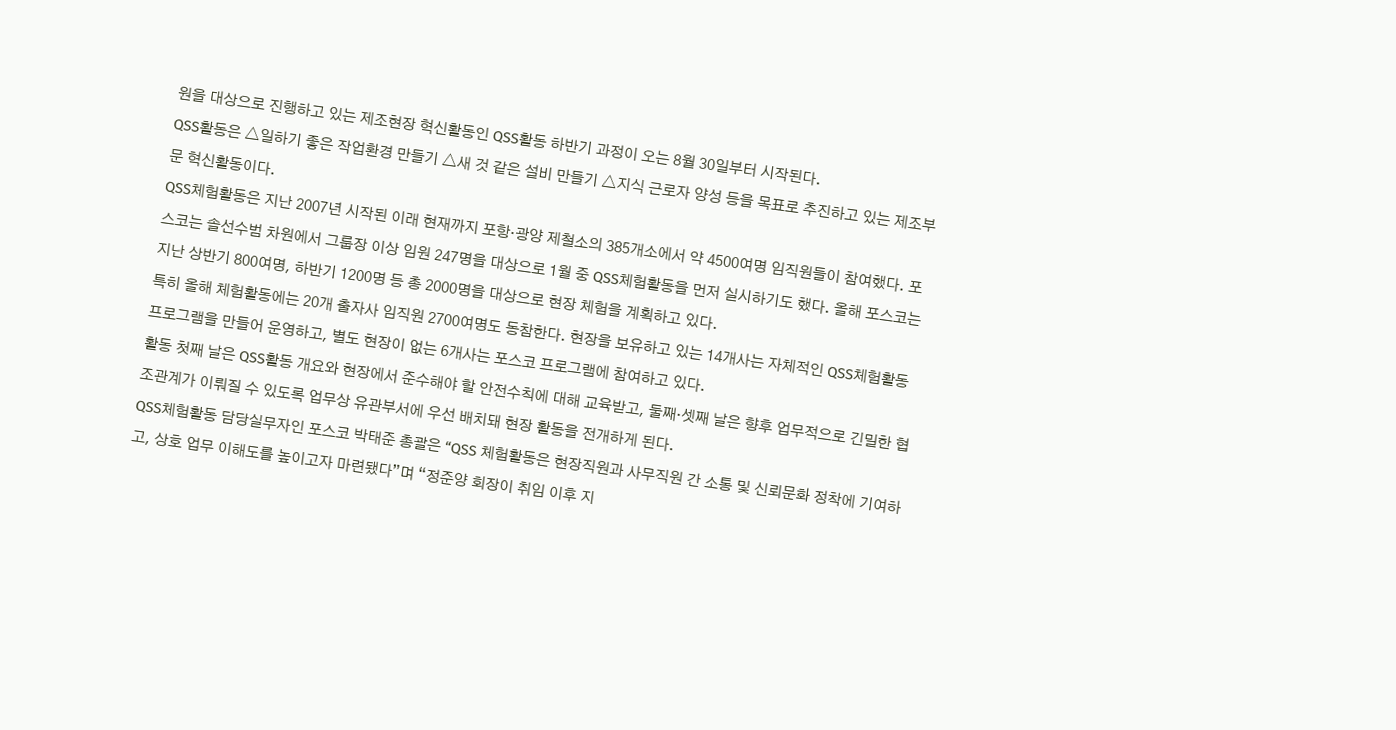원을 대상으로 진행하고 있는 제조현장 혁신활동인 QSS활동 하반기 과정이 오는 8월 30일부터 시작된다.
QSS활동은 △일하기 좋은 작업환경 만들기 △새 것 같은 설비 만들기 △지식 근로자 양성 등을 목표로 추진하고 있는 제조부문 혁신활동이다.
QSS체험활동은 지난 2007년 시작된 이래 현재까지 포항·광양 제철소의 385개소에서 약 4500여명 임직원들이 참여했다. 포스코는 솔선수범 차원에서 그룹장 이상 임원 247명을 대상으로 1월 중 QSS체험활동을 먼저 실시하기도 했다. 올해 포스코는 지난 상반기 800여명, 하반기 1200명 등 총 2000명을 대상으로 현장 체험을 계획하고 있다.
특히 올해 체험활동에는 20개 출자사 임직원 2700여명도 동참한다. 현장을 보유하고 있는 14개사는 자체적인 QSS체험활동 프로그램을 만들어 운영하고, 별도 현장이 없는 6개사는 포스코 프로그램에 참여하고 있다.
활동 첫째 날은 QSS활동 개요와 현장에서 준수해야 할 안전수칙에 대해 교육받고, 둘째·셋째 날은 향후 업무적으로 긴밀한 협조관계가 이뤄질 수 있도록 업무상 유관부서에 우선 배치돼 현장 활동을 전개하게 된다.
QSS체험활동 담당실무자인 포스코 박태준 총괄은 “QSS 체험활동은 현장직원과 사무직원 간 소통 및 신뢰문화 정착에 기여하고, 상호 업무 이해도를 높이고자 마련됐다”며 “정준양 회장이 취임 이후 지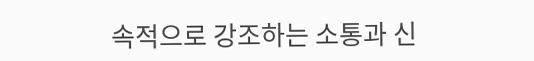속적으로 강조하는 소통과 신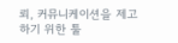뢰, 커뮤니케이션을 제고하기 위한 툴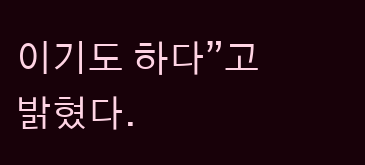이기도 하다”고 밝혔다.